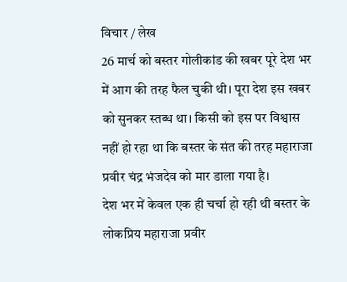विचार / लेख
26 मार्च को बस्तर गोलीकांड की खबर पूरे देश भर में आग की तरह फैल चुकी थी। पूरा देश इस खबर को सुनकर स्तब्ध था। किसी को इस पर विश्वास नहीं हो रहा था कि बस्तर के संत की तरह महाराजा प्रवीर चंद्र भंजदेव को मार डाला गया है।
देश भर में केवल एक ही चर्चा हो रही थी बस्तर के लोकप्रिय महाराजा प्रवीर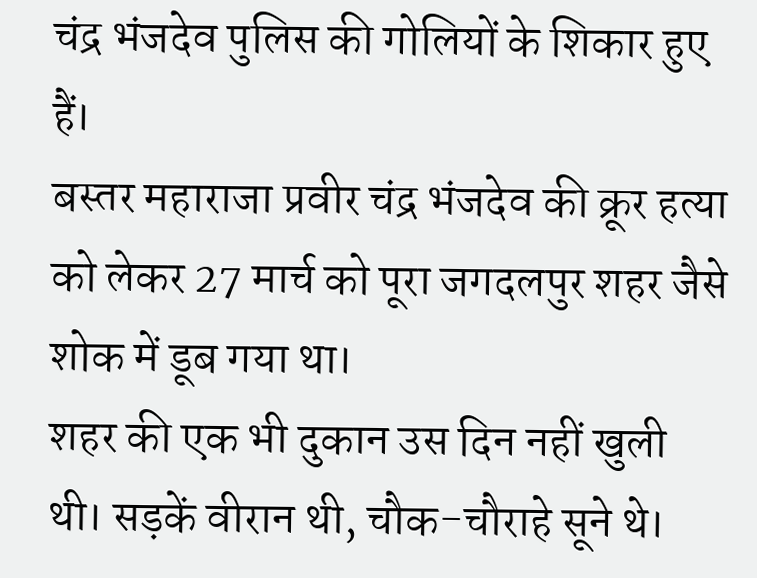चंद्र भंजदेव पुलिस की गोलियों के शिकार हुए हैं।
बस्तर महाराजा प्रवीर चंद्र भंजदेव की क्रूर हत्या को लेकर 27 मार्च को पूरा जगदलपुर शहर जैसे शोक में डूब गया था।
शहर की एक भी दुकान उस दिन नहीं खुली थी। सड़कें वीरान थी, चौक-चौराहे सूने थे।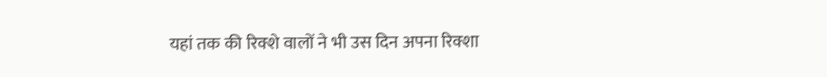यहां तक की रिक्शे वालों ने भी उस दिन अपना रिक्शा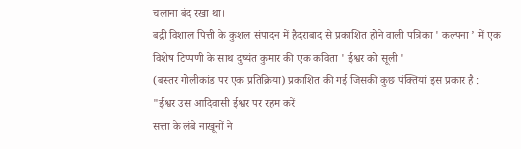चलाना बंद रखा था।
बद्री विशाल पित्ती के कुशल संपादन में हैदराबाद से प्रकाशित होने वाली पत्रिका ' कल्पना ’ में एक विशेष टिप्पणी के साथ दुष्यंत कुमार की एक कविता ' ईश्वर को सूली '
(बस्तर गोलीकांड पर एक प्रतिक्रिया) प्रकाशित की गई जिसकी कुछ पंक्तियां इस प्रकार है :
"ईश्वर उस आदिवासी ईश्वर पर रहम करें
सत्ता के लंबे नाखूनों ने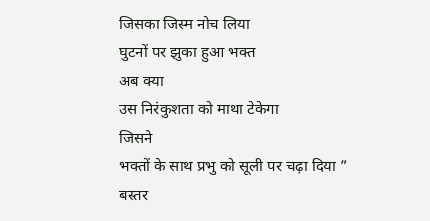जिसका जिस्म नोच लिया
घुटनों पर झुका हुआ भक्त
अब क्या
उस निरंकुशता को माथा टेकेगा
जिसने
भक्तों के साथ प्रभु को सूली पर चढ़ा दिया ”
बस्तर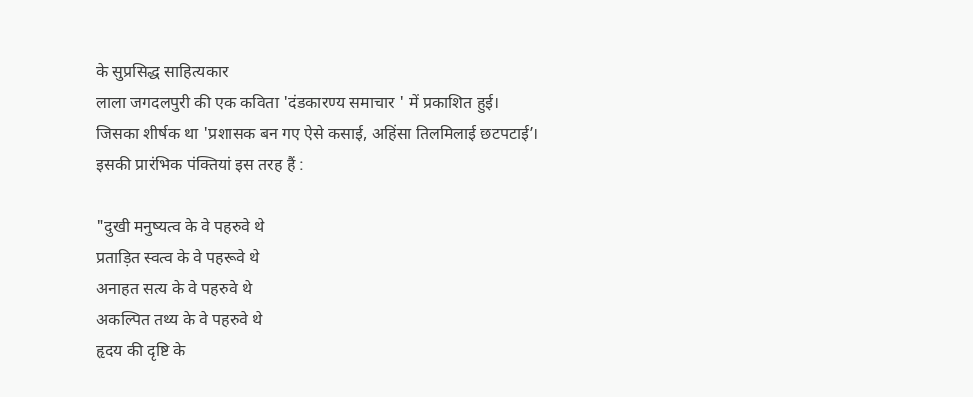के सुप्रसिद्ध साहित्यकार
लाला जगदलपुरी की एक कविता 'दंडकारण्य समाचार ' में प्रकाशित हुई। जिसका शीर्षक था 'प्रशासक बन गए ऐसे कसाई, अहिंसा तिलमिलाई छटपटाई’। इसकी प्रारंभिक पंक्तियां इस तरह हैं :

"दुखी मनुष्यत्व के वे पहरुवे थे
प्रताड़ित स्वत्व के वे पहरूवे थे
अनाहत सत्य के वे पहरुवे थे
अकल्पित तथ्य के वे पहरुवे थे
हृदय की दृष्टि के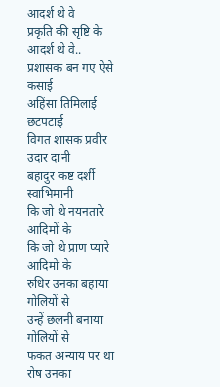आदर्श थे वे
प्रकृति की सृष्टि के आदर्श थे वे..
प्रशासक बन गए ऐसे कसाई
अहिंसा तिमिलाई छटपटाई
विगत शासक प्रवीर उदार दानी
बहादुर कष्ट दर्शी स्वाभिमानी
कि जो थे नयनतारे आदिमों के
कि जो थे प्राण प्यारे आदिमो के
रुधिर उनका बहाया गोलियों से
उन्हें छलनी बनाया गोलियों से
फकत अन्याय पर था रोष उनका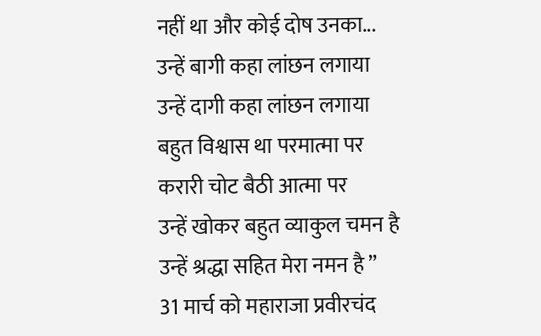नहीं था और कोई दोष उनका...
उन्हें बागी कहा लांछन लगाया
उन्हें दागी कहा लांछन लगाया
बहुत विश्वास था परमात्मा पर
करारी चोट बैठी आत्मा पर
उन्हें खोकर बहुत व्याकुल चमन है
उन्हें श्रद्धा सहित मेरा नमन है ”
31 मार्च को महाराजा प्रवीरचंद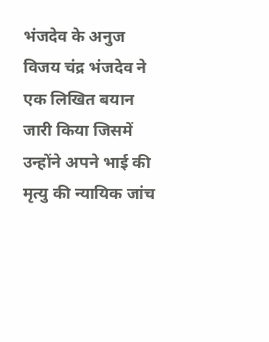भंजदेव के अनुज विजय चंद्र भंजदेव ने एक लिखित बयान जारी किया जिसमें उन्होंने अपने भाई की मृत्यु की न्यायिक जांच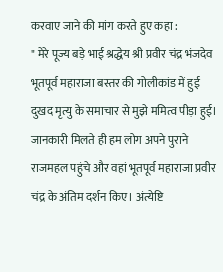करवाए जाने की मांग करते हुए कहा :
" मेरे पूज्य बड़े भाई श्रद्धेय श्री प्रवीर चंद्र भंजदेव भूतपूर्व महाराजा बस्तर की गोलीकांड में हुई दुखद मृत्यु के समाचार से मुझे ममित्व पीड़ा हुई। जानकारी मिलते ही हम लोग अपने पुराने राजमहल पहुंचे और वहां भूतपूर्व महाराजा प्रवीर चंद्र के अंतिम दर्शन किए। अंत्येष्टि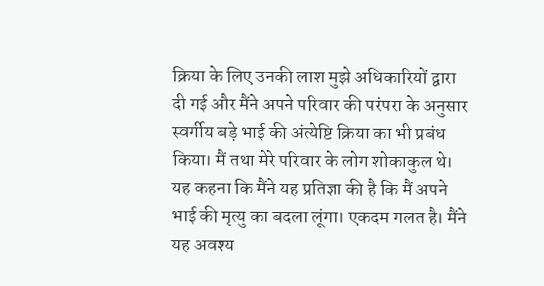क्रिया के लिए उनकी लाश मुझे अधिकारियों द्वारा दी गई और मैंने अपने परिवार की परंपरा के अनुसार स्वर्गीय बड़े भाई की अंत्येष्टि क्रिया का भी प्रबंध किया। मैं तथा मेरे परिवार के लोग शोकाकुल थे। यह कहना कि मैंने यह प्रतिज्ञा की है कि मैं अपने भाई की मृत्यु का बदला लूंगा। एकदम गलत है। मैंने यह अवश्य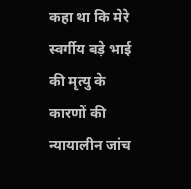कहा था कि मेरे स्वर्गीय बड़े भाई की मृत्यु के कारणों की न्यायालीन जांच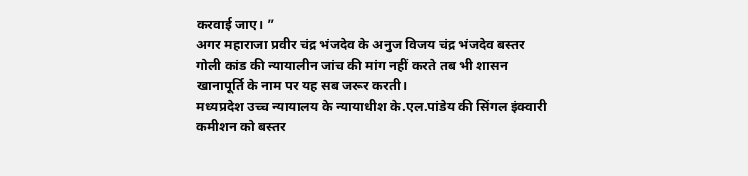करवाई जाए। ”
अगर महाराजा प्रवीर चंद्र भंजदेव के अनुज विजय चंद्र भंजदेव बस्तर गोली कांड की न्यायालीन जांच की मांग नहीं करते तब भी शासन खानापूर्ति के नाम पर यह सब जरूर करती।
मध्यप्रदेश उच्च न्यायालय के न्यायाधीश के.एल.पांडेय की सिंगल इंक्वारी कमीशन को बस्तर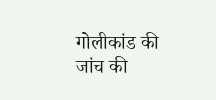गोलीकांड की जांच की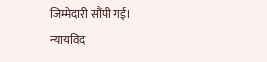जिम्मेदारी सौंपी गई।
न्यायविद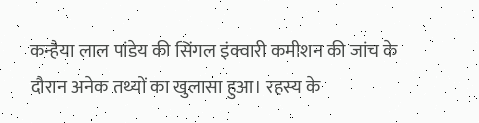कन्हैया लाल पांडेय की सिंगल इंक्वारी कमीशन की जांच के दौरान अनेक तथ्यों का खुलासा हुआ। रहस्य के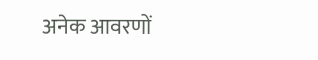अनेक आवरणों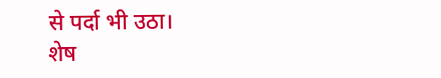से पर्दा भी उठा।
शेष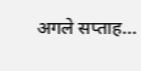अगले सप्ताह...